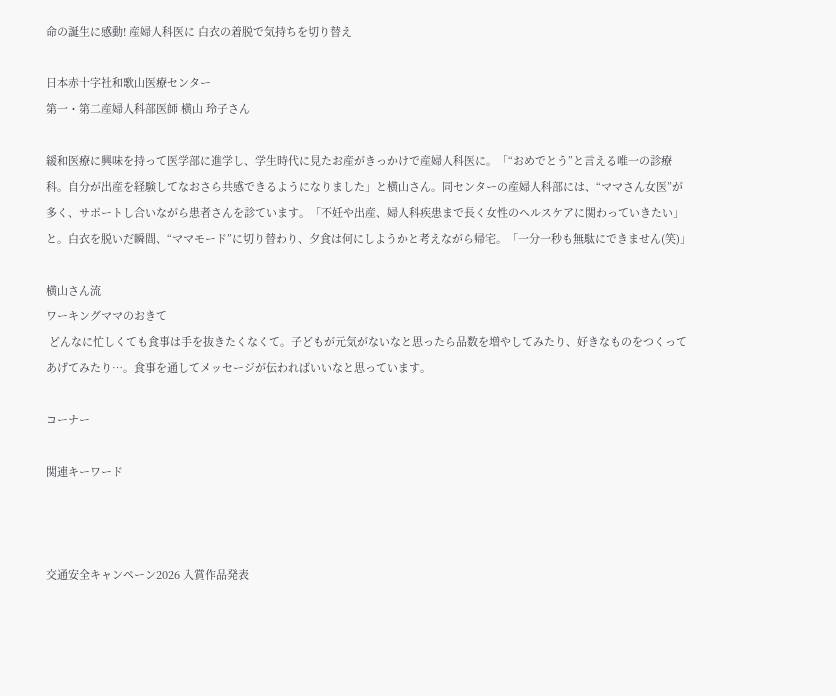命の誕生に感動! 産婦人科医に 白衣の着脱で気持ちを切り替え

日本赤十字社和歌山医療センター
第一・第二産婦人科部医師 横山 玲子さん

緩和医療に興味を持って医学部に進学し、学生時代に見たお産がきっかけで産婦人科医に。「“おめでとう”と言える唯一の診療科。自分が出産を経験してなおさら共感できるようになりました」と横山さん。同センターの産婦人科部には、“ママさん女医”が多く、サポートし合いながら患者さんを診ています。「不妊や出産、婦人科疾患まで長く女性のヘルスケアに関わっていきたい」と。白衣を脱いだ瞬間、“ママモード”に切り替わり、夕食は何にしようかと考えながら帰宅。「一分一秒も無駄にできません(笑)」

横山さん流
ワーキングママのおきて
 どんなに忙しくても食事は手を抜きたくなくて。子どもが元気がないなと思ったら品数を増やしてみたり、好きなものをつくってあげてみたり…。食事を通してメッセージが伝わればいいなと思っています。

コーナー

関連キーワード



交通安全キャンペーン2026 入賞作品発表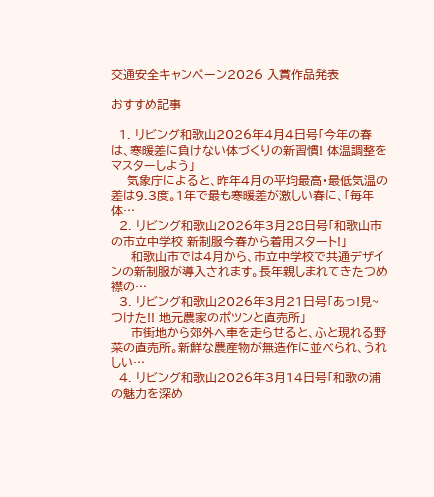交通安全キャンペーン2026 入賞作品発表

おすすめ記事

  1. リビング和歌山2026年4月4日号「今年の春は、寒暖差に負けない体づくりの新習慣! 体温調整をマスターしよう」
    気象庁によると、昨年4月の平均最高・最低気温の差は9.3度。1年で最も寒暖差が激しい春に、「毎年体…
  2. リビング和歌山2026年3月28日号「和歌山市の市立中学校 新制服今春から着用スタート!」
     和歌山市では4月から、市立中学校で共通デザインの新制服が導入されます。長年親しまれてきたつめ襟の…
  3. リビング和歌山2026年3月21日号「あっ!見~つけた!! 地元農家のポツンと直売所」
     市街地から郊外へ車を走らせると、ふと現れる野菜の直売所。新鮮な農産物が無造作に並べられ、うれしい…
  4. リビング和歌山2026年3月14日号「和歌の浦の魅力を深め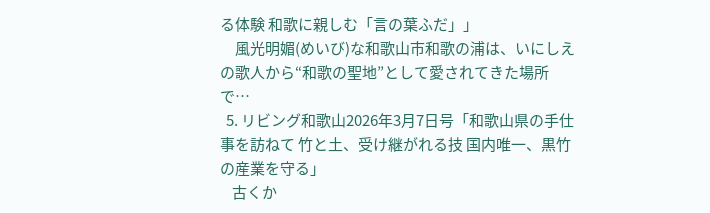る体験 和歌に親しむ「言の葉ふだ」」
     風光明媚(めいび)な和歌山市和歌の浦は、いにしえの歌人から“和歌の聖地”として愛されてきた場所で…
  5. リビング和歌山2026年3月7日号「和歌山県の手仕事を訪ねて 竹と土、受け継がれる技 国内唯一、黒竹の産業を守る」
    古くか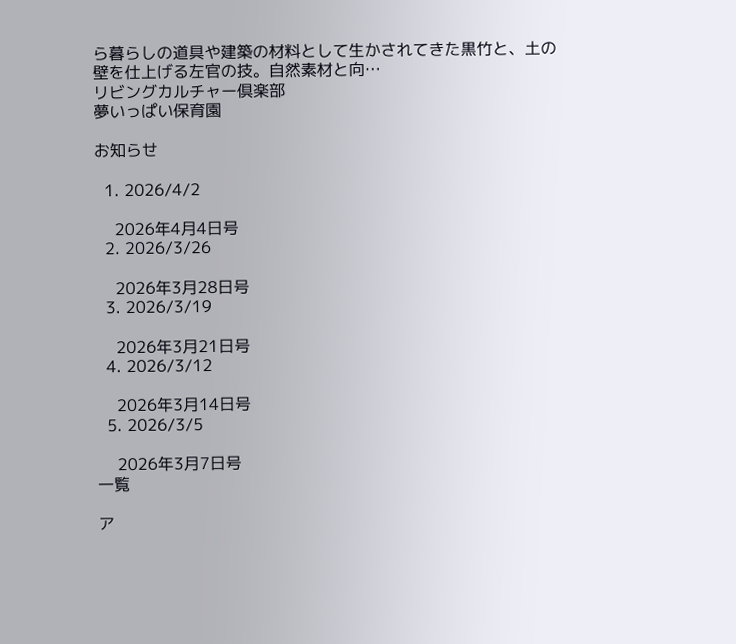ら暮らしの道具や建築の材料として生かされてきた黒竹と、土の壁を仕上げる左官の技。自然素材と向…
リビングカルチャー倶楽部
夢いっぱい保育園

お知らせ

  1. 2026/4/2

    2026年4月4日号
  2. 2026/3/26

    2026年3月28日号
  3. 2026/3/19

    2026年3月21日号
  4. 2026/3/12

    2026年3月14日号
  5. 2026/3/5

    2026年3月7日号
一覧

ア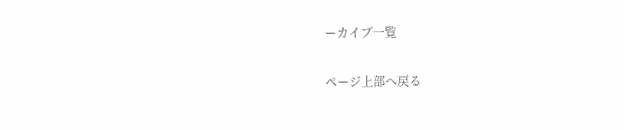ーカイブ一覧

ページ上部へ戻る